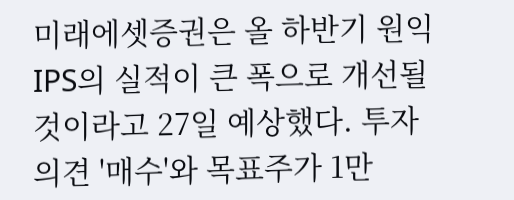미래에셋증권은 올 하반기 원익IPS의 실적이 큰 폭으로 개선될 것이라고 27일 예상했다. 투자의견 '매수'와 목표주가 1만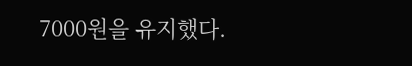7000원을 유지했다.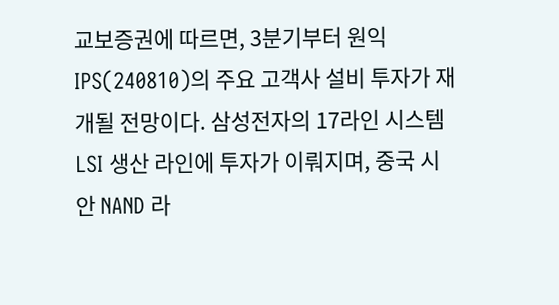교보증권에 따르면, 3분기부터 원익IPS(240810)의 주요 고객사 설비 투자가 재개될 전망이다. 삼성전자의 17라인 시스템 LSI 생산 라인에 투자가 이뤄지며, 중국 시안 NAND 라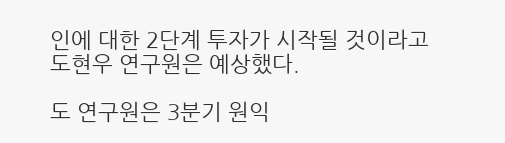인에 대한 2단계 투자가 시작될 것이라고 도현우 연구원은 예상했다.

도 연구원은 3분기 원익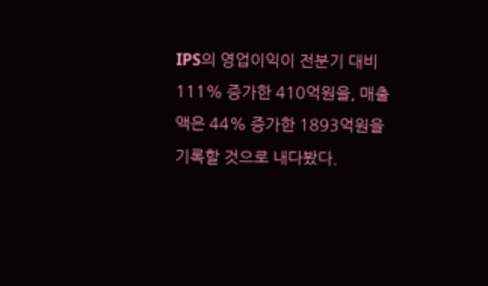IPS의 영업이익이 전분기 대비 111% 증가한 410억원을, 매출액은 44% 증가한 1893억원을 기록할 것으로 내다봤다.